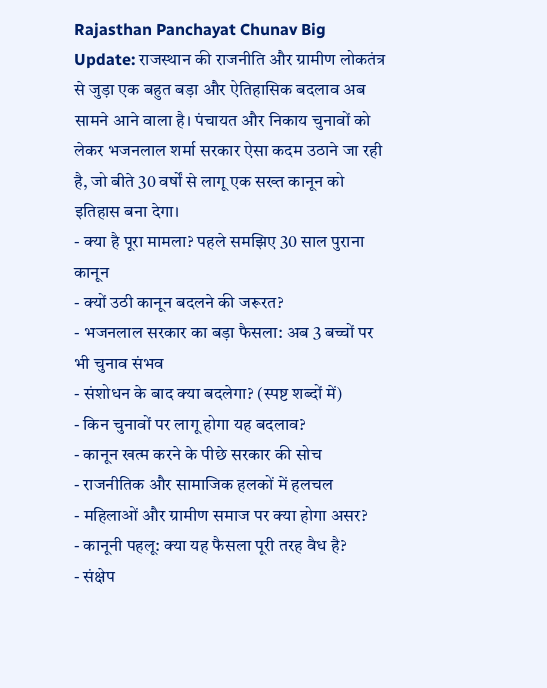Rajasthan Panchayat Chunav Big Update: राजस्थान की राजनीति और ग्रामीण लोकतंत्र से जुड़ा एक बहुत बड़ा और ऐतिहासिक बदलाव अब सामने आने वाला है। पंचायत और निकाय चुनावों को लेकर भजनलाल शर्मा सरकार ऐसा कदम उठाने जा रही है, जो बीते 30 वर्षों से लागू एक सख्त कानून को इतिहास बना देगा।
- क्या है पूरा मामला? पहले समझिए 30 साल पुराना कानून
- क्यों उठी कानून बदलने की जरूरत?
- भजनलाल सरकार का बड़ा फैसला: अब 3 बच्चों पर भी चुनाव संभव
- संशोधन के बाद क्या बदलेगा? (स्पष्ट शब्दों में)
- किन चुनावों पर लागू होगा यह बदलाव?
- कानून खत्म करने के पीछे सरकार की सोच
- राजनीतिक और सामाजिक हलकों में हलचल
- महिलाओं और ग्रामीण समाज पर क्या होगा असर?
- कानूनी पहलू: क्या यह फैसला पूरी तरह वैध है?
- संक्षेप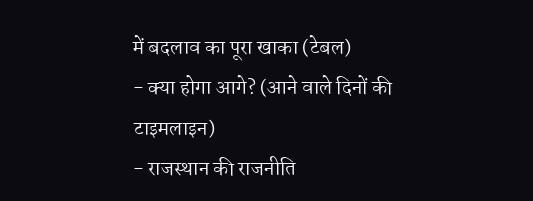में बदलाव का पूरा खाका (टेबल)
- क्या होगा आगे? (आने वाले दिनों की टाइमलाइन)
- राजस्थान की राजनीति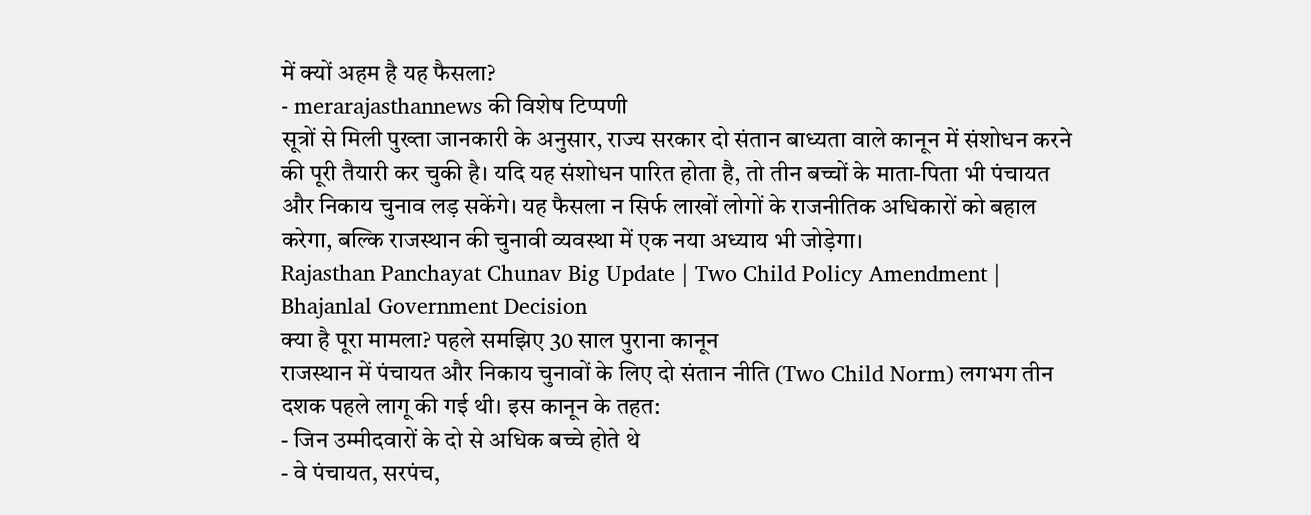में क्यों अहम है यह फैसला?
- merarajasthannews की विशेष टिप्पणी
सूत्रों से मिली पुख्ता जानकारी के अनुसार, राज्य सरकार दो संतान बाध्यता वाले कानून में संशोधन करने की पूरी तैयारी कर चुकी है। यदि यह संशोधन पारित होता है, तो तीन बच्चों के माता-पिता भी पंचायत और निकाय चुनाव लड़ सकेंगे। यह फैसला न सिर्फ लाखों लोगों के राजनीतिक अधिकारों को बहाल करेगा, बल्कि राजस्थान की चुनावी व्यवस्था में एक नया अध्याय भी जोड़ेगा।
Rajasthan Panchayat Chunav Big Update | Two Child Policy Amendment | Bhajanlal Government Decision
क्या है पूरा मामला? पहले समझिए 30 साल पुराना कानून
राजस्थान में पंचायत और निकाय चुनावों के लिए दो संतान नीति (Two Child Norm) लगभग तीन दशक पहले लागू की गई थी। इस कानून के तहत:
- जिन उम्मीदवारों के दो से अधिक बच्चे होते थे
- वे पंचायत, सरपंच,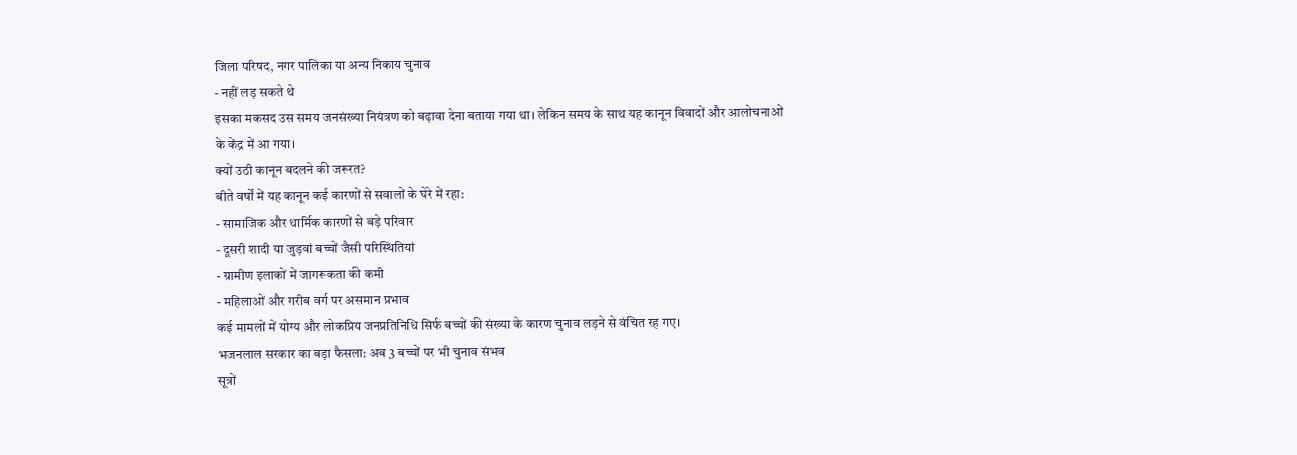जिला परिषद, नगर पालिका या अन्य निकाय चुनाव
- नहीं लड़ सकते थे
इसका मकसद उस समय जनसंख्या नियंत्रण को बढ़ावा देना बताया गया था। लेकिन समय के साथ यह कानून विवादों और आलोचनाओं के केंद्र में आ गया।
क्यों उठी कानून बदलने की जरूरत?
बीते वर्षों में यह कानून कई कारणों से सवालों के घेरे में रहा:
- सामाजिक और धार्मिक कारणों से बड़े परिवार
- दूसरी शादी या जुड़वां बच्चों जैसी परिस्थितियां
- ग्रामीण इलाकों में जागरूकता की कमी
- महिलाओं और गरीब वर्ग पर असमान प्रभाव
कई मामलों में योग्य और लोकप्रिय जनप्रतिनिधि सिर्फ बच्चों की संख्या के कारण चुनाव लड़ने से वंचित रह गए।
भजनलाल सरकार का बड़ा फैसला: अब 3 बच्चों पर भी चुनाव संभव
सूत्रों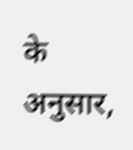के अनुसार,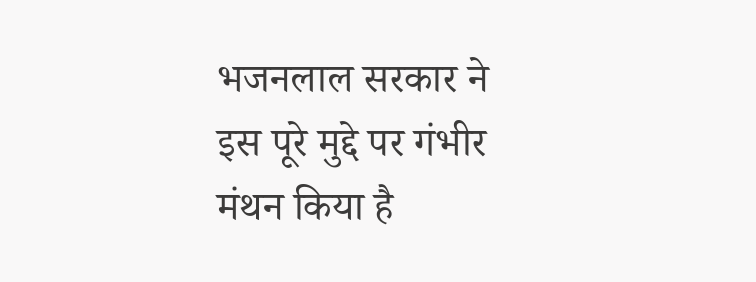भजनलाल सरकार ने इस पूरे मुद्दे पर गंभीर मंथन किया है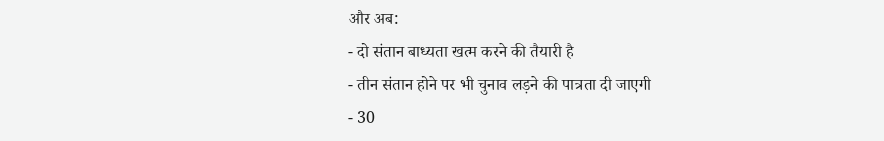और अब:
- दो संतान बाध्यता खत्म करने की तैयारी है
- तीन संतान होने पर भी चुनाव लड़ने की पात्रता दी जाएगी
- 30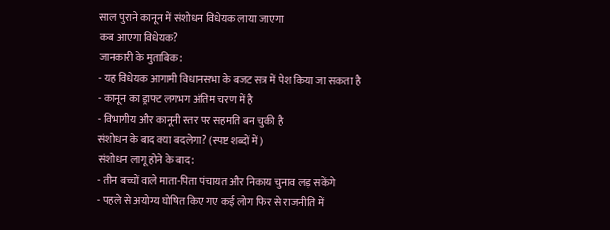साल पुराने कानून में संशोधन विधेयक लाया जाएगा
कब आएगा विधेयक?
जानकारी के मुताबिक:
- यह विधेयक आगामी विधानसभा के बजट सत्र में पेश किया जा सकता है
- कानून का ड्राफ्ट लगभग अंतिम चरण में है
- विभागीय और कानूनी स्तर पर सहमति बन चुकी है
संशोधन के बाद क्या बदलेगा? (स्पष्ट शब्दों में)
संशोधन लागू होने के बाद:
- तीन बच्चों वाले माता-पिता पंचायत और निकाय चुनाव लड़ सकेंगे
- पहले से अयोग्य घोषित किए गए कई लोग फिर से राजनीति में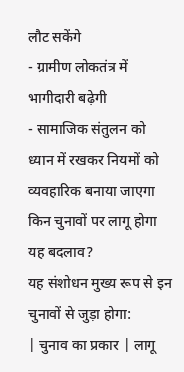लौट सकेंगे
- ग्रामीण लोकतंत्र में भागीदारी बढ़ेगी
- सामाजिक संतुलन को ध्यान में रखकर नियमों को व्यवहारिक बनाया जाएगा
किन चुनावों पर लागू होगा यह बदलाव?
यह संशोधन मुख्य रूप से इन चुनावों से जुड़ा होगा:
| चुनाव का प्रकार | लागू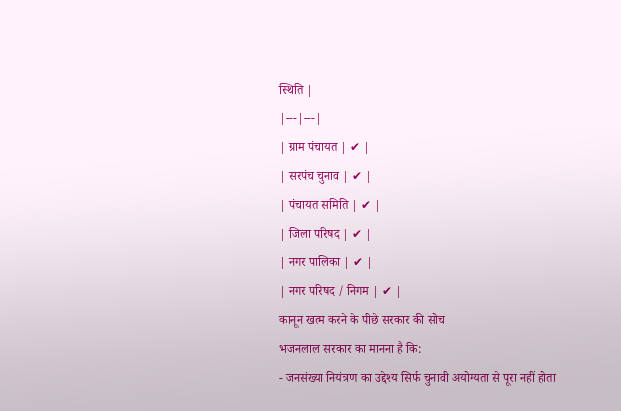स्थिति |
|---|---|
| ग्राम पंचायत | ✔ |
| सरपंच चुनाव | ✔ |
| पंचायत समिति | ✔ |
| जिला परिषद | ✔ |
| नगर पालिका | ✔ |
| नगर परिषद / निगम | ✔ |
कानून खत्म करने के पीछे सरकार की सोच
भजनलाल सरकार का मानना है कि:
- जनसंख्या नियंत्रण का उद्देश्य सिर्फ चुनावी अयोग्यता से पूरा नहीं होता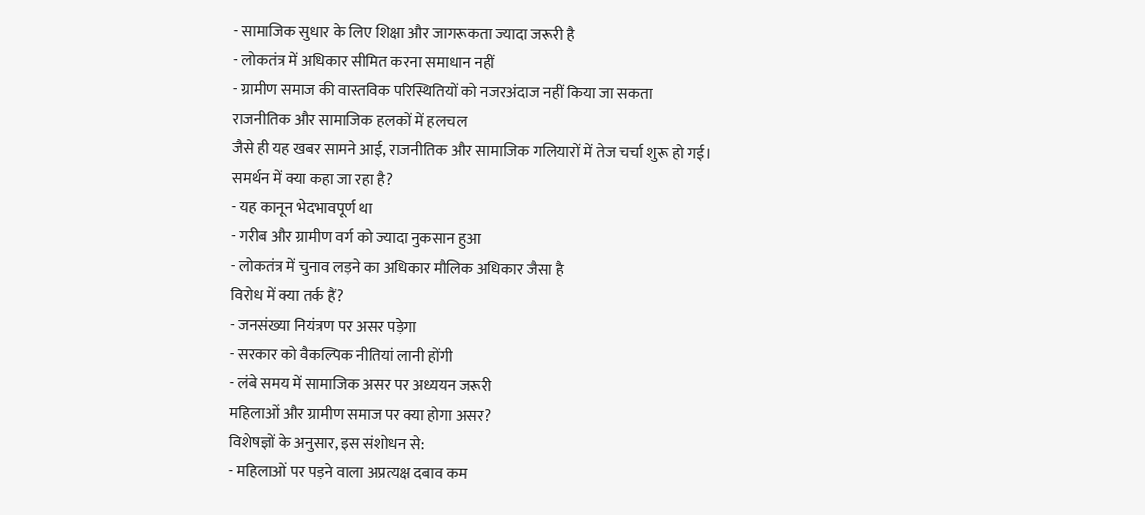- सामाजिक सुधार के लिए शिक्षा और जागरूकता ज्यादा जरूरी है
- लोकतंत्र में अधिकार सीमित करना समाधान नहीं
- ग्रामीण समाज की वास्तविक परिस्थितियों को नजरअंदाज नहीं किया जा सकता
राजनीतिक और सामाजिक हलकों में हलचल
जैसे ही यह खबर सामने आई, राजनीतिक और सामाजिक गलियारों में तेज चर्चा शुरू हो गई।
समर्थन में क्या कहा जा रहा है?
- यह कानून भेदभावपूर्ण था
- गरीब और ग्रामीण वर्ग को ज्यादा नुकसान हुआ
- लोकतंत्र में चुनाव लड़ने का अधिकार मौलिक अधिकार जैसा है
विरोध में क्या तर्क हैं?
- जनसंख्या नियंत्रण पर असर पड़ेगा
- सरकार को वैकल्पिक नीतियां लानी होंगी
- लंबे समय में सामाजिक असर पर अध्ययन जरूरी
महिलाओं और ग्रामीण समाज पर क्या होगा असर?
विशेषज्ञों के अनुसार, इस संशोधन से:
- महिलाओं पर पड़ने वाला अप्रत्यक्ष दबाव कम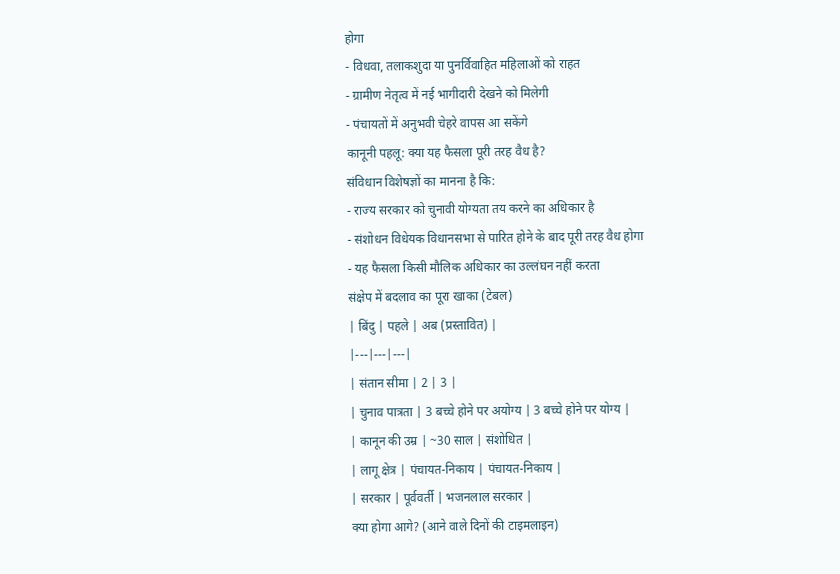होगा
- विधवा, तलाकशुदा या पुनर्विवाहित महिलाओं को राहत
- ग्रामीण नेतृत्व में नई भागीदारी देखने को मिलेगी
- पंचायतों में अनुभवी चेहरे वापस आ सकेंगे
कानूनी पहलू: क्या यह फैसला पूरी तरह वैध है?
संविधान विशेषज्ञों का मानना है कि:
- राज्य सरकार को चुनावी योग्यता तय करने का अधिकार है
- संशोधन विधेयक विधानसभा से पारित होने के बाद पूरी तरह वैध होगा
- यह फैसला किसी मौलिक अधिकार का उल्लंघन नहीं करता
संक्षेप में बदलाव का पूरा खाका (टेबल)
| बिंदु | पहले | अब (प्रस्तावित) |
|---|---|---|
| संतान सीमा | 2 | 3 |
| चुनाव पात्रता | 3 बच्चे होने पर अयोग्य | 3 बच्चे होने पर योग्य |
| कानून की उम्र | ~30 साल | संशोधित |
| लागू क्षेत्र | पंचायत-निकाय | पंचायत-निकाय |
| सरकार | पूर्ववर्ती | भजनलाल सरकार |
क्या होगा आगे? (आने वाले दिनों की टाइमलाइन)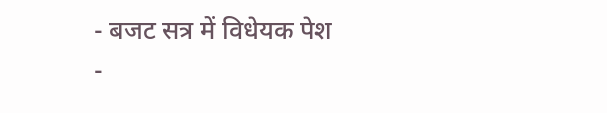- बजट सत्र में विधेयक पेश
-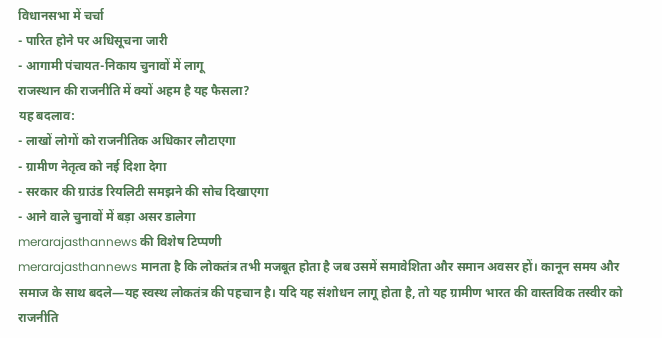विधानसभा में चर्चा
- पारित होने पर अधिसूचना जारी
- आगामी पंचायत-निकाय चुनावों में लागू
राजस्थान की राजनीति में क्यों अहम है यह फैसला?
यह बदलाव:
- लाखों लोगों को राजनीतिक अधिकार लौटाएगा
- ग्रामीण नेतृत्व को नई दिशा देगा
- सरकार की ग्राउंड रियलिटी समझने की सोच दिखाएगा
- आने वाले चुनावों में बड़ा असर डालेगा
merarajasthannews की विशेष टिप्पणी
merarajasthannews मानता है कि लोकतंत्र तभी मजबूत होता है जब उसमें समावेशिता और समान अवसर हों। कानून समय और समाज के साथ बदले—यह स्वस्थ लोकतंत्र की पहचान है। यदि यह संशोधन लागू होता है, तो यह ग्रामीण भारत की वास्तविक तस्वीर को राजनीति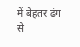में बेहतर ढंग से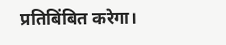प्रतिबिंबित करेगा।